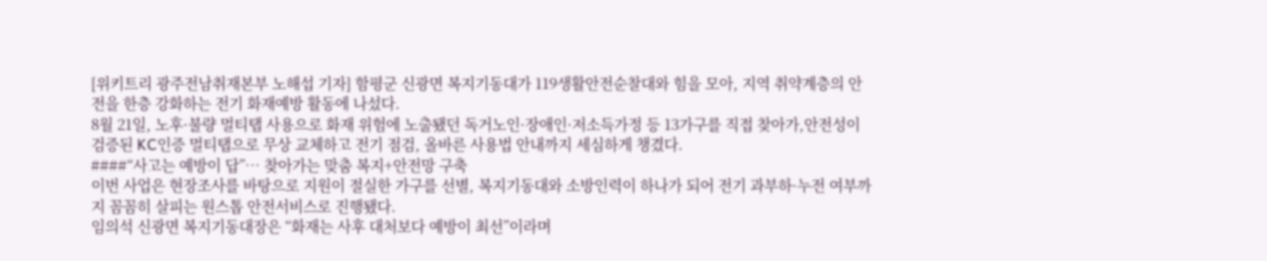[위키트리 광주전남취재본부 노해섭 기자] 함평군 신광면 복지기동대가 119생활안전순찰대와 힘을 모아, 지역 취약계층의 안전을 한층 강화하는 전기 화재예방 활동에 나섰다.
8월 21일, 노후·불량 멀티탭 사용으로 화재 위험에 노출됐던 독거노인·장애인·저소득가정 등 13가구를 직접 찾아가,안전성이 검증된 KC인증 멀티탭으로 무상 교체하고 전기 점검, 올바른 사용법 안내까지 세심하게 챙겼다.
####“사고는 예방이 답”… 찾아가는 맞춤 복지+안전망 구축
이번 사업은 현장조사를 바탕으로 지원이 절실한 가구를 선별, 복지기동대와 소방인력이 하나가 되어 전기 과부하·누전 여부까지 꼼꼼히 살피는 원스톱 안전서비스로 진행됐다.
임의석 신광면 복지기동대장은 “화재는 사후 대처보다 예방이 최선”이라며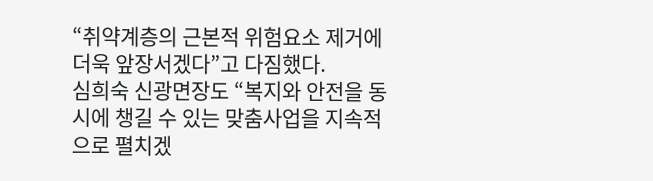“취약계층의 근본적 위험요소 제거에 더욱 앞장서겠다”고 다짐했다.
심희숙 신광면장도 “복지와 안전을 동시에 챙길 수 있는 맞춤사업을 지속적으로 펼치겠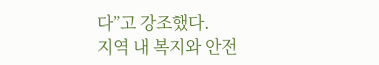다”고 강조했다.
지역 내 복지와 안전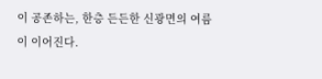이 공존하는, 한층 든든한 신광면의 여름이 이어진다.